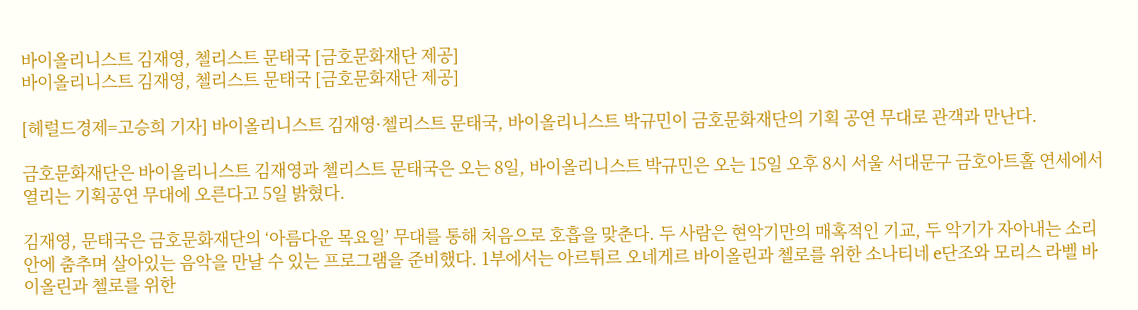바이올리니스트 김재영, 첼리스트 문태국 [금호문화재단 제공]
바이올리니스트 김재영, 첼리스트 문태국 [금호문화재단 제공]

[헤럴드경제=고승희 기자] 바이올리니스트 김재영·첼리스트 문태국, 바이올리니스트 박규민이 금호문화재단의 기획 공연 무대로 관객과 만난다.

금호문화재단은 바이올리니스트 김재영과 첼리스트 문태국은 오는 8일, 바이올리니스트 박규민은 오는 15일 오후 8시 서울 서대문구 금호아트홀 연세에서 열리는 기획공연 무대에 오른다고 5일 밝혔다.

김재영, 문태국은 금호문화재단의 ‘아름다운 목요일’ 무대를 통해 처음으로 호흡을 맞춘다. 두 사람은 현악기만의 매혹적인 기교, 두 악기가 자아내는 소리 안에 춤추며 살아있는 음악을 만날 수 있는 프로그램을 준비했다. 1부에서는 아르튀르 오네게르 바이올린과 첼로를 위한 소나티네 e단조와 모리스 라벨 바이올린과 첼로를 위한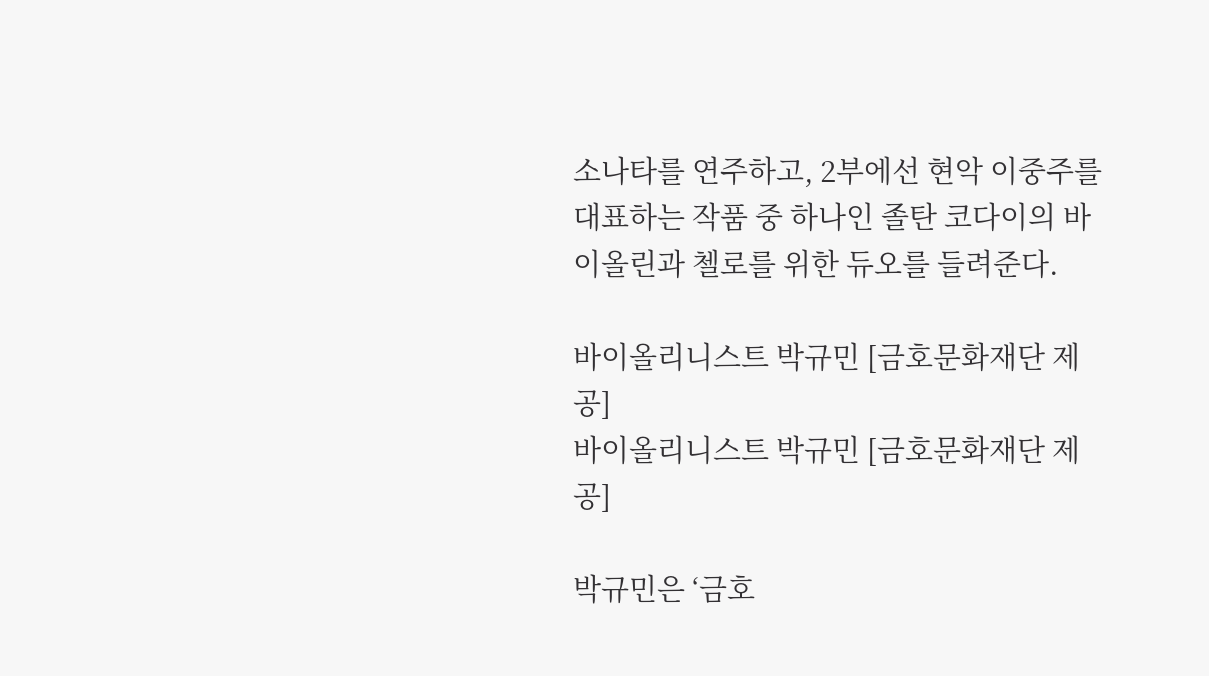소나타를 연주하고, 2부에선 현악 이중주를 대표하는 작품 중 하나인 졸탄 코다이의 바이올린과 첼로를 위한 듀오를 들려준다.

바이올리니스트 박규민 [금호문화재단 제공]
바이올리니스트 박규민 [금호문화재단 제공]

박규민은 ‘금호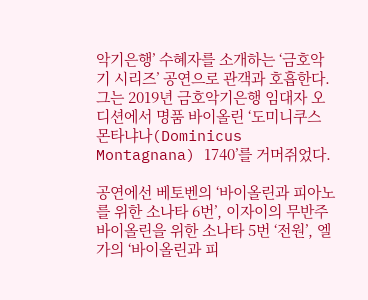악기은행’ 수혜자를 소개하는 ‘금호악기 시리즈’ 공연으로 관객과 호흡한다. 그는 2019년 금호악기은행 임대자 오디션에서 명품 바이올린 ‘도미니쿠스 몬타냐나(Dominicus Montagnana) 1740’를 거머쥐었다.

공연에선 베토벤의 ‘바이올린과 피아노를 위한 소나타 6번’, 이자이의 무반주 바이올린을 위한 소나타 5번 ‘전원’, 엘가의 ‘바이올린과 피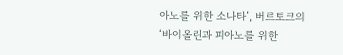아노를 위한 소나타’, 버르토크의 ‘바이올린과 피아노를 위한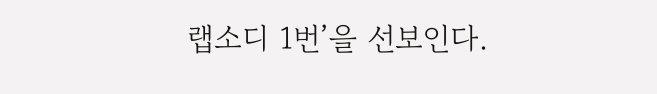랩소디 1번’을 선보인다.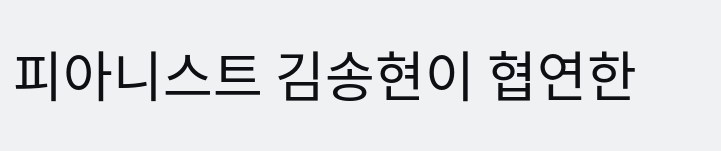피아니스트 김송현이 협연한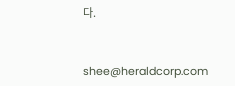다.


shee@heraldcorp.com